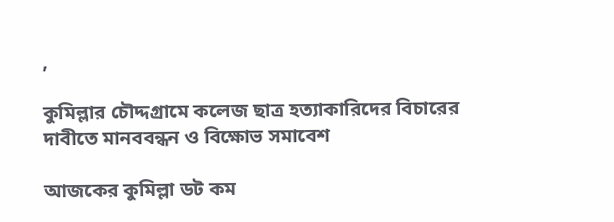,

কুমিল্লার চৌদ্দগ্রামে কলেজ ছাত্র হত্যাকারিদের বিচারের দাবীতে মানববন্ধন ও বিক্ষোভ সমাবেশ

আজকের কুমিল্লা ডট কম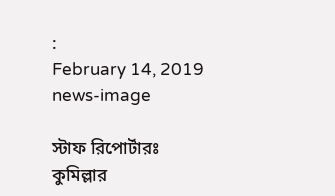:
February 14, 2019
news-image

স্টাফ রিপোর্টারঃ
কুমিল্লার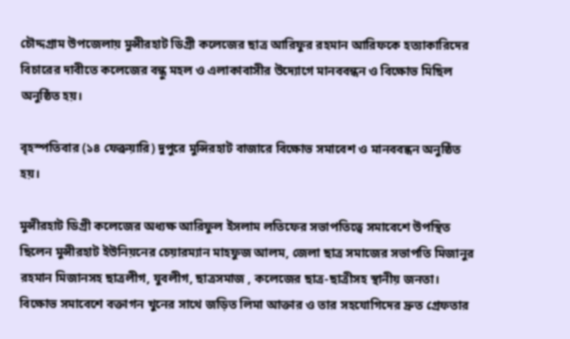চৌদ্দগ্রাম উপজেলায় মুন্সীরহাট ডিগ্রী কলেজের ছাত্র আরিফুর রহমান আরিফকে হত্যাকারিদের বিচারের দাবীতে কলেজের বন্ধু মহল ও এলাকাবাসীর উদ্যোগে মানববন্ধন ও বিক্ষোভ মিছিল অনুষ্ঠিত হয়।

বৃহস্পতিবার (১৪ ফেব্রুয়ারি) দুপুরে মুন্সিরহাট বাজারে বিক্ষোভ সমাবেশ ও মানববন্ধন অনুষ্ঠিত হয়।

মুন্সীরহাট ডিগ্রী কলেজের অধ্যক্ষ আরিফুল ইসলাম লতিফের সভাপতিত্বে সমাবেশে উপস্থিত ছিলেন মুন্সীরহাট ইউনিয়নের চেয়ারম্যান মাহফুজ আলম, জেলা ছাত্র সমাজের সভাপতি মিজানুর রহমান মিজানসহ ছাত্রলীগ, যুবলীগ, ছাত্রসমাজ , কলেজের ছাত্র-ছাত্রীসহ স্থানীয় জনতা।
বিক্ষোভ সমাবেশে বক্তাগন খুনের সাথে জড়িত লিমা আক্তার ও তার সহযোগিদের দ্রুত গ্রেফতার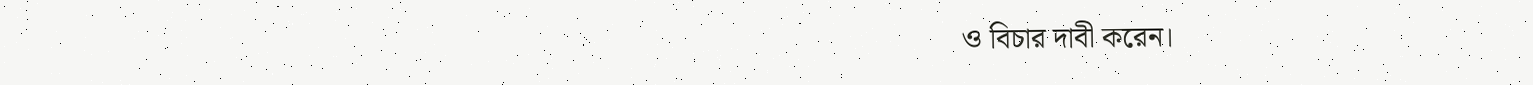ও বিচার দাবী করেন।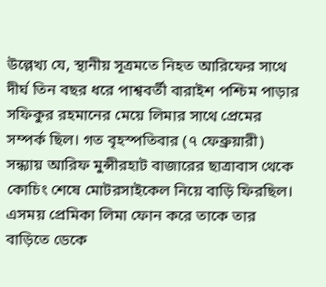উল্লেখ্য যে, স্থানীয় সূত্রমতে নিহত আরিফের সাথে দীর্ঘ তিন বছর ধরে পাশ্ববর্তী বারাইশ পশ্চিম পাড়ার সফিকুর রহমানের মেয়ে লিমার সাথে প্রেমের সম্পর্ক ছিল। গত বৃহস্পতিবার (৭ ফেব্রুয়ারী) সন্ধ্যায় আরিফ মুন্সীরহাট বাজারের ছাত্রাবাস থেকে কোচিং শেষে মোটরসাইকেল নিয়ে বাড়ি ফিরছিল। এসময় প্রেমিকা লিমা ফোন করে তাকে তার বাড়িতে ডেকে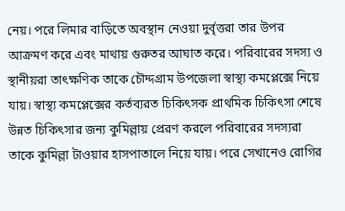নেয়। পরে লিমার বাড়িতে অবস্থান নেওয়া দুর্বৃত্তরা তার উপর আক্রমণ করে এবং মাথায় গুরুতর আঘাত করে। পরিবারের সদস্য ও স্থানীয়রা তাৎক্ষণিক তাকে চৌদ্দগ্রাম উপজেলা স্বাস্থ্য কমপ্লেক্সে নিয়ে যায়। স্বাস্থ্য কমপ্লেক্সের কর্তব্যরত চিকিৎসক প্রাথমিক চিকিৎসা শেষে উন্নত চিকিৎসার জন্য কুমিল্লায় প্রেরণ করলে পরিবারের সদস্যরা তাকে কুমিল্লা টাওয়ার হাসপাতালে নিয়ে যায়। পরে সেখানেও রোগির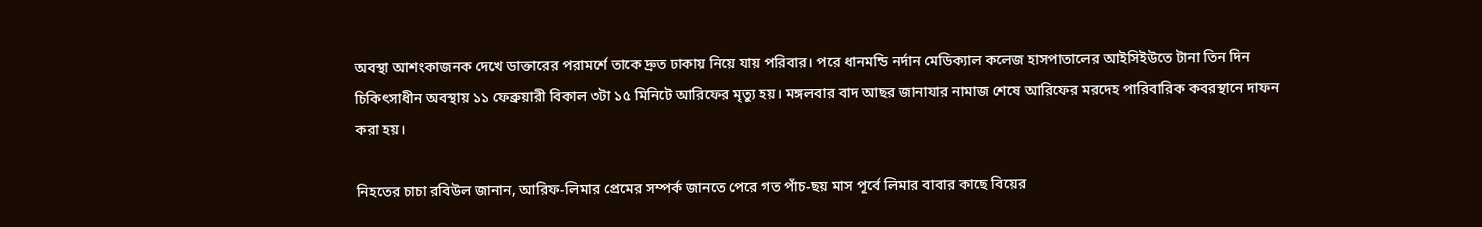অবস্থা আশংকাজনক দেখে ডাক্তারের পরামর্শে তাকে দ্রুত ঢাকায় নিয়ে যায় পরিবার। পরে ধানমন্ডি নর্দান মেডিক্যাল কলেজ হাসপাতালের আইসিইউতে টানা তিন দিন চিকিৎসাধীন অবস্থায় ১১ ফেব্রুয়ারী বিকাল ৩টা ১৫ মিনিটে আরিফের মৃত্যু হয়। মঙ্গলবার বাদ আছর জানাযার নামাজ শেষে আরিফের মরদেহ পারিবারিক কবরস্থানে দাফন করা হয়।

নিহতের চাচা রবিউল জানান, আরিফ-লিমার প্রেমের সম্পর্ক জানতে পেরে গত পাঁচ-ছয় মাস পূর্বে লিমার বাবার কাছে বিয়ের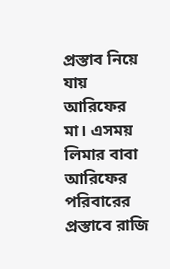প্রস্তাব নিয়ে যায় আরিফের মা। এসময় লিমার বাবা আরিফের পরিবারের প্রস্তাবে রাজি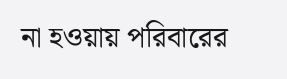না হওয়ায় পরিবারের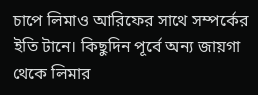চাপে লিমাও আরিফের সাথে সম্পর্কের ইতি টানে। কিছুদিন পূর্বে অন্য জায়গা থেকে লিমার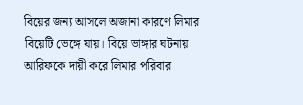বিয়ের জন্য আসলে অজানা কারণে লিমার বিয়েটি ভেঙ্গে যায়। বিয়ে ভাঙ্গার ঘটনায় আরিফকে দায়ী করে লিমার পরিবার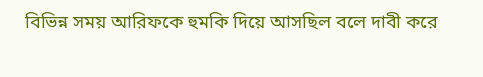বিভিন্ন সময় আরিফকে হুমকি দিয়ে আসছিল বলে দাবী করে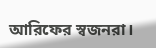আরিফের স্বজনরা।